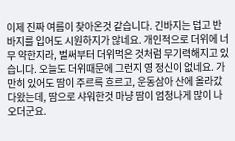이제 진짜 여름이 찾아온것 같습니다. 긴바지는 덥고 반바지를 입어도 시원하지가 않네요. 개인적으로 더위에 너무 약한지라, 벌써부터 더위먹은 것처럼 무기력해지고 있습니다. 오늘도 더위때문에 그런지 영 정신이 없네요. 가만히 있어도 땀이 주르륵 흐르고, 운동삼아 산에 올라갔다왔는데, 땀으로 샤워한것 마냥 땀이 엄청나게 많이 나오더군요.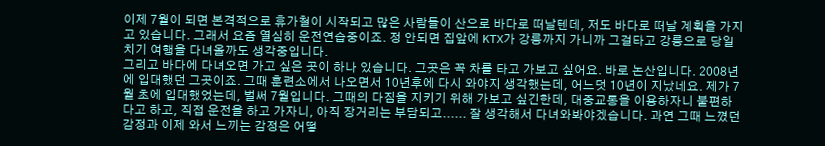이제 7월이 되면 본격적으로 휴가철이 시작되고 많은 사람들이 산으로 바다로 떠날텐데, 저도 바다로 떠날 계획을 가지고 있습니다. 그래서 요즘 열심히 운전연습중이죠. 정 안되면 집앞에 KTX가 강릉까지 가니까 그걸타고 강릉으로 당일치기 여행을 다녀올까도 생각중입니다.
그리고 바다에 다녀오면 가고 싶은 곳이 하나 있습니다. 그곳은 꼭 차를 타고 가보고 싶어요. 바로 논산입니다. 2008년에 입대했던 그곳이죠. 그때 훈련소에서 나오면서 10년후에 다시 와야지 생각했는데, 어느덧 10년이 지났네요. 제가 7월 초에 입대했었는데, 벌써 7월입니다. 그때의 다짐을 지키기 위해 가보고 싶긴한데, 대중교통을 이용하자니 불편하다고 하고, 직접 운전을 하고 가자니, 아직 장거리는 부담되고...... 잘 생각해서 다녀와봐야겠습니다. 과연 그때 느꼈던 감정과 이제 와서 느끼는 감정은 어떻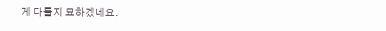게 다를지 묘하겠네요.